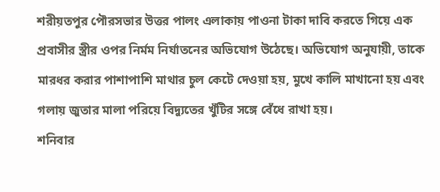শরীয়তপুর পৌরসভার উত্তর পালং এলাকায় পাওনা টাকা দাবি করতে গিয়ে এক প্রবাসীর স্ত্রীর ওপর নির্মম নির্যাতনের অভিযোগ উঠেছে। অভিযোগ অনুযায়ী, তাকে মারধর করার পাশাপাশি মাথার চুল কেটে দেওয়া হয়, মুখে কালি মাখানো হয় এবং গলায় জুতার মালা পরিয়ে বিদ্যুতের খুঁটির সঙ্গে বেঁধে রাখা হয়।
শনিবার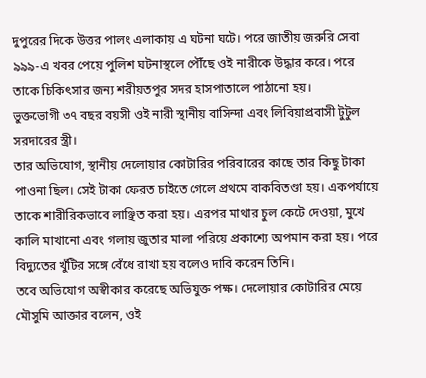দুপুরের দিকে উত্তর পালং এলাকায় এ ঘটনা ঘটে। পরে জাতীয় জরুরি সেবা ৯৯৯-এ খবর পেয়ে পুলিশ ঘটনাস্থলে পৌঁছে ওই নারীকে উদ্ধার করে। পরে তাকে চিকিৎসার জন্য শরীয়তপুর সদর হাসপাতালে পাঠানো হয়।
ভুক্তভোগী ৩৭ বছর বয়সী ওই নারী স্থানীয় বাসিন্দা এবং লিবিয়াপ্রবাসী টুটুল সরদারের স্ত্রী।
তার অভিযোগ, স্থানীয় দেলোয়ার কোটারির পরিবারের কাছে তার কিছু টাকা পাওনা ছিল। সেই টাকা ফেরত চাইতে গেলে প্রথমে বাকবিতণ্ডা হয়। একপর্যায়ে তাকে শারীরিকভাবে লাঞ্ছিত করা হয়। এরপর মাথার চুল কেটে দেওয়া, মুখে কালি মাখানো এবং গলায় জুতার মালা পরিয়ে প্রকাশ্যে অপমান করা হয়। পরে বিদ্যুতের খুঁটির সঙ্গে বেঁধে রাখা হয় বলেও দাবি করেন তিনি।
তবে অভিযোগ অস্বীকার করেছে অভিযুক্ত পক্ষ। দেলোয়ার কোটারির মেয়ে মৌসুমি আক্তার বলেন, ওই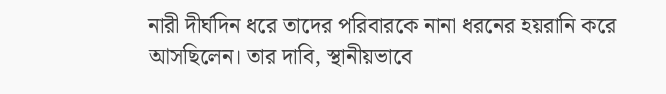নারী দীর্ঘদিন ধরে তাদের পরিবারকে নানা ধরনের হয়রানি করে আসছিলেন। তার দাবি, স্থানীয়ভাবে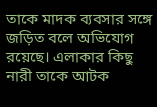তাকে মাদক ব্যবসার সঙ্গে জড়িত বলে অভিযোগ রয়েছে। এলাকার কিছু নারী তাকে আটক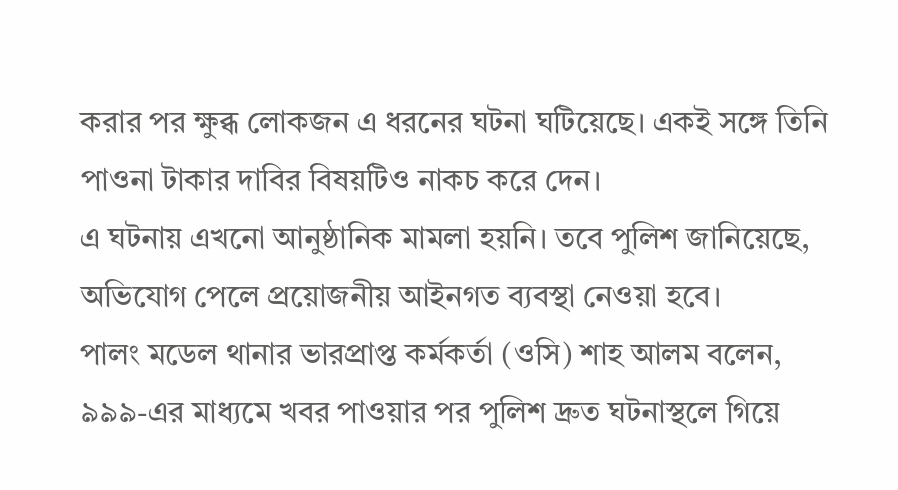করার পর ক্ষুব্ধ লোকজন এ ধরনের ঘটনা ঘটিয়েছে। একই সঙ্গে তিনি পাওনা টাকার দাবির বিষয়টিও নাকচ করে দেন।
এ ঘটনায় এখনো আনুষ্ঠানিক মামলা হয়নি। তবে পুলিশ জানিয়েছে, অভিযোগ পেলে প্রয়োজনীয় আইনগত ব্যবস্থা নেওয়া হবে।
পালং মডেল থানার ভারপ্রাপ্ত কর্মকর্তা (ওসি) শাহ আলম বলেন, ৯৯৯-এর মাধ্যমে খবর পাওয়ার পর পুলিশ দ্রুত ঘটনাস্থলে গিয়ে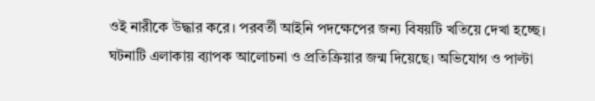ওই নারীকে উদ্ধার করে। পরবর্তী আইনি পদক্ষেপের জন্য বিষয়টি খতিয়ে দেখা হচ্ছে।
ঘটনাটি এলাকায় ব্যাপক আলোচনা ও প্রতিক্রিয়ার জন্ম দিয়েছে। অভিযোগ ও পাল্টা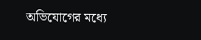অভিযোগের মধ্যে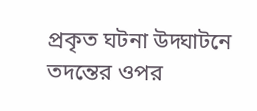প্রকৃত ঘটনা উদ্ঘাটনে তদন্তের ওপর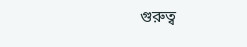গুরুত্ব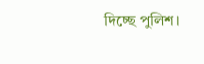দিচ্ছে পুলিশ।